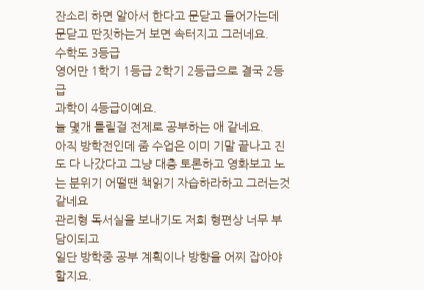잔소리 하면 알아서 한다고 문닫고 들어가는데 문닫고 딴짓하는거 보면 속터지고 그러네요.
수학도 3등급
영어만 1학기 1등급 2학기 2등급으로 결국 2등급
과학이 4등급이예요.
늘 몇개 틀릴걸 전제로 공부하는 애 같네요.
아직 방학전인데 줌 수업은 이미 기말 끝나고 진도 다 나갔다고 그냥 대충 토론하고 영화보고 노는 분위기 어떨땐 책읽기 자습하라하고 그러는것 같네요
관리형 독서실을 보내기도 저희 형편상 너무 부담이되고
일단 방학중 공부 계획이나 방향을 어찌 잡아야할지요.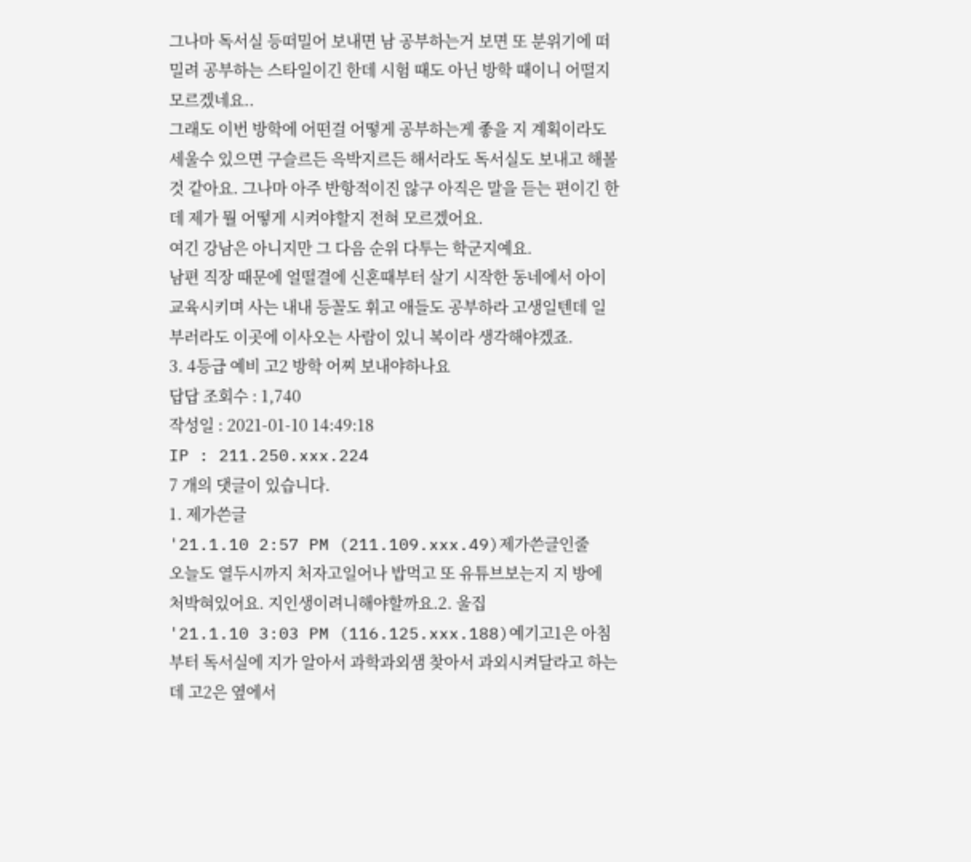그나마 독서실 등떠밀어 보내면 남 공부하는거 보면 또 분위기에 떠밀려 공부하는 스타일이긴 한데 시험 때도 아닌 방학 때이니 어떨지 모르겠네요..
그래도 이번 방학에 어떤걸 어떻게 공부하는게 좋을 지 계획이라도 세울수 있으면 구슬르든 윽박지르든 해서라도 독서실도 보내고 해볼것 같아요. 그나마 아주 반항적이진 않구 아직은 말을 듣는 편이긴 한데 제가 뭘 어떻게 시켜야할지 전혀 모르겠어요.
여긴 강남은 아니지만 그 다음 순위 다투는 학군지예요.
남편 직장 때문에 얼떨결에 신혼때부터 살기 시작한 동네에서 아이 교육시키며 사는 내내 등꼴도 휘고 애들도 공부하라 고생일텐데 일부러라도 이곳에 이사오는 사람이 있니 복이라 생각해야겠죠.
3. 4등급 예비 고2 방학 어찌 보내야하나요
답답 조회수 : 1,740
작성일 : 2021-01-10 14:49:18
IP : 211.250.xxx.224
7 개의 댓글이 있습니다.
1. 제가쓴글
'21.1.10 2:57 PM (211.109.xxx.49)제가쓴글인줄
오늘도 열두시까지 처자고일어나 밥먹고 또 유튜브보는지 지 방에 처박혀있어요. 지인생이려니해야할까요.2. 울집
'21.1.10 3:03 PM (116.125.xxx.188)예기고1은 아침부터 독서실에 지가 알아서 과학과외샘 찾아서 과외시켜달라고 하는데 고2은 옆에서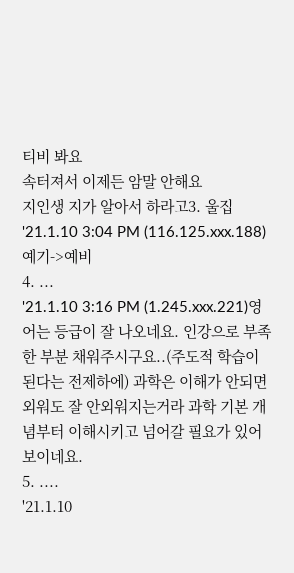티비 봐요
속터져서 이제든 암말 안해요
지인생 지가 알아서 하라고3. 울집
'21.1.10 3:04 PM (116.125.xxx.188)예기->예비
4. ...
'21.1.10 3:16 PM (1.245.xxx.221)영어는 등급이 잘 나오네요. 인강으로 부족한 부분 채워주시구요..(주도적 학습이 된다는 전제하에) 과학은 이해가 안되면 외워도 잘 안외워지는거라 과학 기본 개념부터 이해시키고 넘어갈 필요가 있어 보이네요.
5. ....
'21.1.10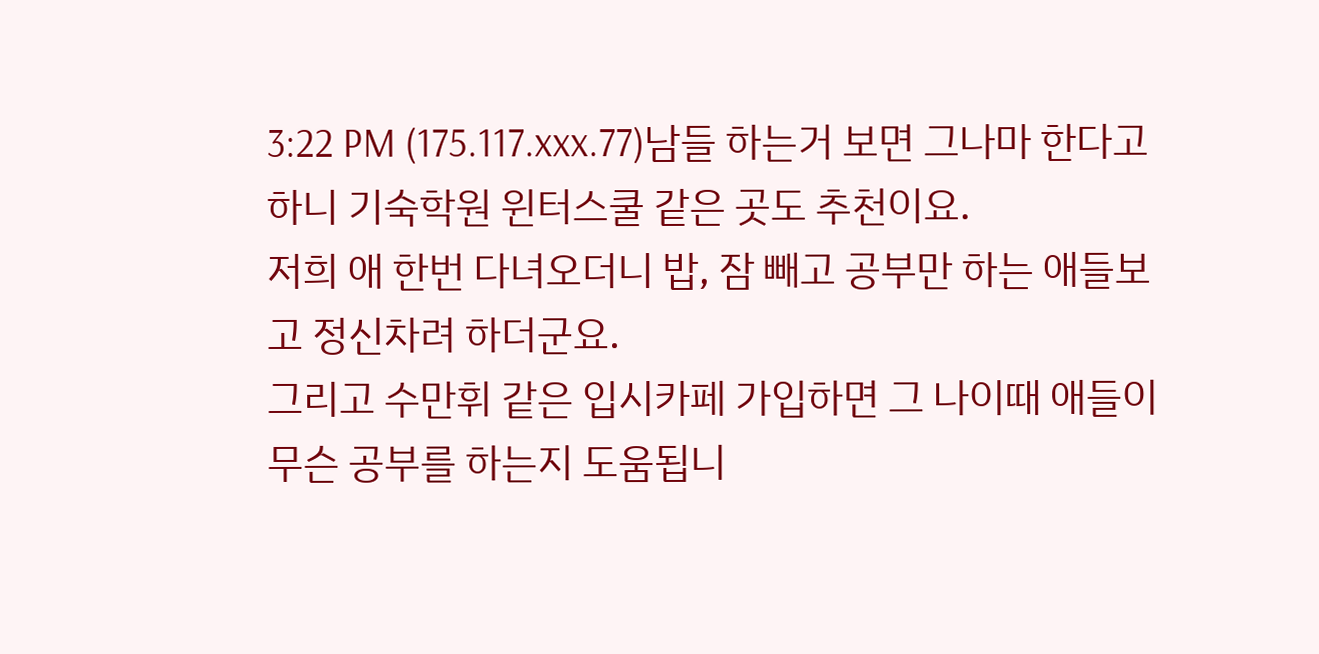3:22 PM (175.117.xxx.77)남들 하는거 보면 그나마 한다고 하니 기숙학원 윈터스쿨 같은 곳도 추천이요.
저희 애 한번 다녀오더니 밥, 잠 빼고 공부만 하는 애들보고 정신차려 하더군요.
그리고 수만휘 같은 입시카페 가입하면 그 나이때 애들이 무슨 공부를 하는지 도움됩니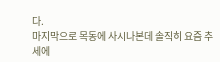다.
마지막으로 목동에 사시나본데 솔직히 요즘 추세에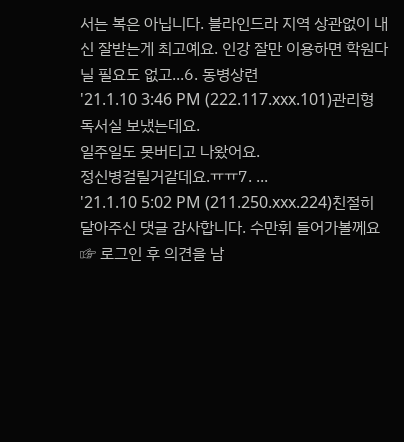서는 복은 아닙니다. 블라인드라 지역 상관없이 내신 잘받는게 최고예요. 인강 잘만 이용하면 학원다닐 필요도 없고...6. 동병상련
'21.1.10 3:46 PM (222.117.xxx.101)관리형독서실 보냈는데요.
일주일도 못버티고 나왔어요.
정신병걸릴거같데요.ㅠㅠ7. ...
'21.1.10 5:02 PM (211.250.xxx.224)친절히 달아주신 댓글 감사합니다. 수만휘 들어가볼께요
☞ 로그인 후 의견을 남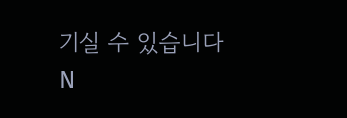기실 수 있습니다
N